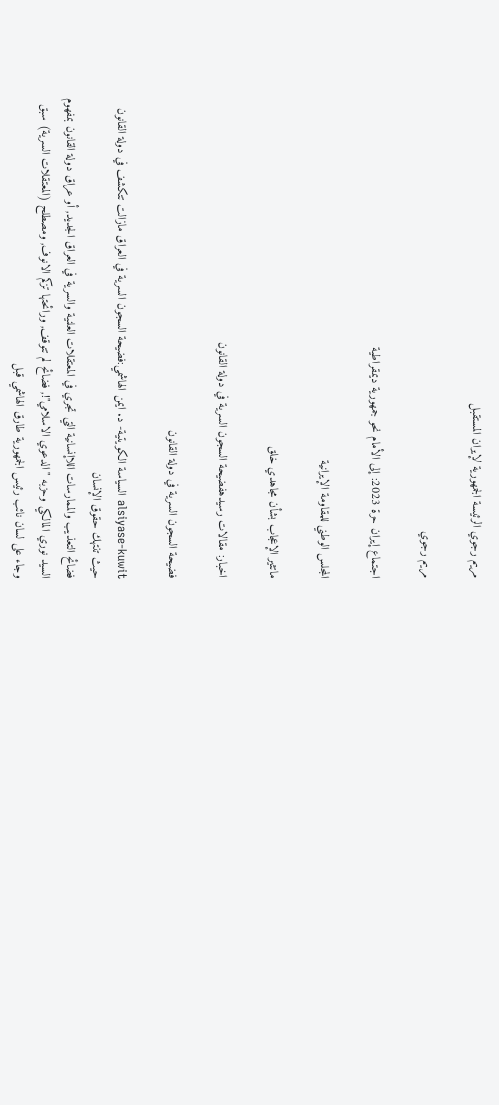مريم رجوي الرئيسة الجمهورية لإيران المستقبل

مريم رجوي

اجتماع إيران حرة 2023: إلى الأمام نحو جمهورية ديمقراطية

المجلس الوطني للمقاومة الإيرانية

ماتثير الإعجاب بشأن مجاهدي خلق

اخبار: مقالات رسيدهفضيحة السجون السرية في دولة القانون

فضيحة السجون السرية في دولة القانون

alsiyase-kuwit السياسة الكويتية- د. ايمن الهاشمي:فضيحة السجون السرية في العراق مازالت تتكشف في دولة القانون حيث تنتهك حقوق الإنسان
فضائح التعذيب والممارسات اللاإنسانية التي تجري في المعتقلات العلنية والسرية في العراق الجديد, أو عراق دولة القانون بمفهوم السيد نوري المالكي وحزبه "الدعوي الاسلامي"!, فضائح لم تتوقف, ورائحتها تزكم الانوف, ومصطلح (المعتقلات السرية) سبق وجاء على لسان نائب رئيس الجمهورية طارق الهاشمي قبل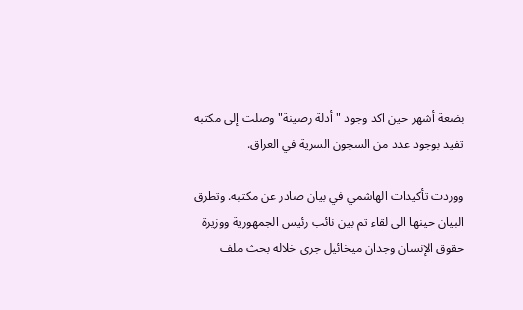بضعة أشهر حين اكد وجود "أدلة رصينة" وصلت إلى مكتبه تفيد بوجود عدد من السجون السرية في العراق.

ووردت تأكيدات الهاشمي في بيان صادر عن مكتبه. وتطرق البيان حينها الى لقاء تم بين نائب رئيس الجمهورية ووزيرة حقوق الإنسان وجدان ميخائيل جرى خلاله بحث ملف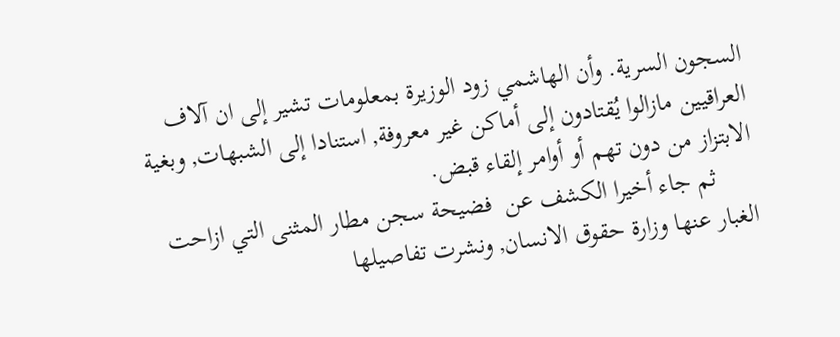السجون السرية. وأن الهاشمي زود الوزيرة بمعلومات تشير إلى ان آلاف العراقيين مازالوا يُقتادون إلى أماكن غير معروفة, استنادا إلى الشبهات, وبغية الابتزاز من دون تهم أو أوامر إلقاء قبض.
      ثم جاء أخيرا الكشف عن  فضيحة سجن مطار المثنى التي ازاحت الغبار عنها وزارة حقوق الانسان, ونشرت تفاصيلها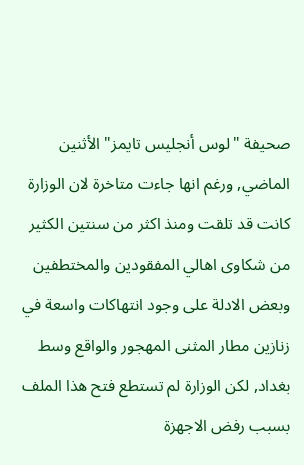صحيفة "لوس أنجليس تايمز" الأثنين الماضي, ورغم انها جاءت متاخرة لان الوزارة كانت قد تلقت ومنذ اكثر من سنتين الكثير من شكاوى اهالي المفقودين والمختطفين وبعض الادلة على وجود انتهاكات واسعة في زنازين مطار المثنى المهجور والواقع وسط بغداد, لكن الوزارة لم تستطع فتح هذا الملف بسبب رفض الاجهزة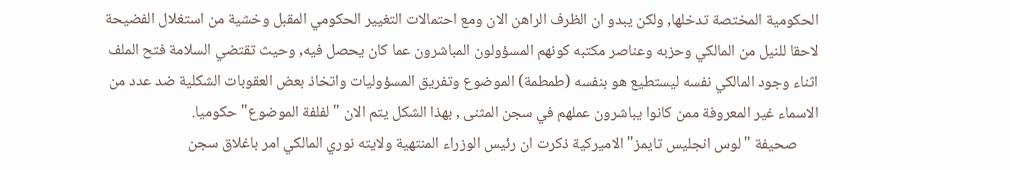الحكومية المختصة تدخلها, ولكن يبدو ان الظرف الراهن الان ومع احتمالات التغيير الحكومي المقبل وخشية من استغلال الفضيحة لاحقا للنيل من المالكي وحزبه وعناصر مكتبه كونهم المسؤولون المباشرون عما كان يحصل فيه, وحيث تقتضي السلامة فتح الملف اثناء وجود المالكي نفسه ليستطيع هو بنفسه (طمطمة) الموضوع وتفريق المسؤوليات واتخاذ بعض العقوبات الشكلية ضد عدد من الاسماء غير المعروفة ممن كانوا يباشرون عملهم في سجن المثنى , بهذا الشكل يتم الان "لفلفة الموضوع" حكوميا.
      صحيفة "لوس انجليس تايمز" الاميركية ذكرت ان رئيس الوزراء المنتهية ولايته نوري المالكي امر باغلاق سجن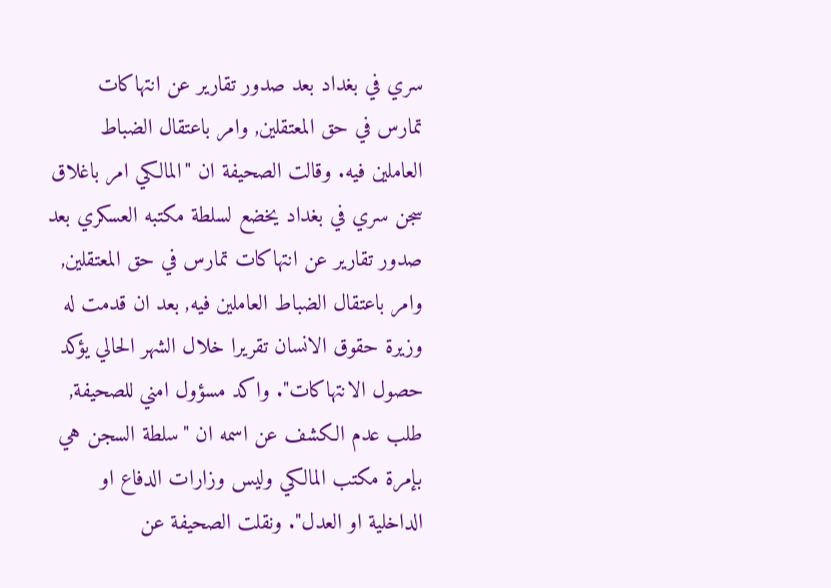سري في بغداد بعد صدور تقارير عن انتهاكات تمارس في حق المعتقلين, وامر باعتقال الضباط العاملين فيه. وقالت الصحيفة ان "المالكي امر باغلاق سجن سري في بغداد يخضع لسلطة مكتبه العسكري بعد صدور تقارير عن انتهاكات تمارس في حق المعتقلين, وامر باعتقال الضباط العاملين فيه, بعد ان قدمت له وزيرة حقوق الانسان تقريرا خلال الشهر الحالي يؤكد حصول الانتهاكات". واكد مسؤول امني للصحيفة, طلب عدم الكشف عن اسمه ان "سلطة السجن هي بإمرة مكتب المالكي وليس وزارات الدفاع او الداخلية او العدل". ونقلت الصحيفة عن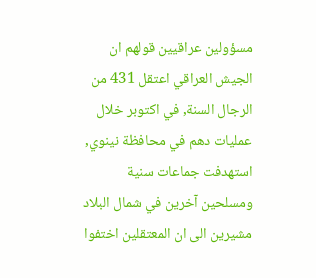مسؤولين عراقيين قولهم ان الجيش العراقي اعتقل 431 من الرجال السنة, في اكتوبر خلال عمليات دهم في محافظة نينوي, استهدفت جماعات سنية ومسلحين آخرين في شمال البلاد مشيرين الى ان المعتقلين اختفوا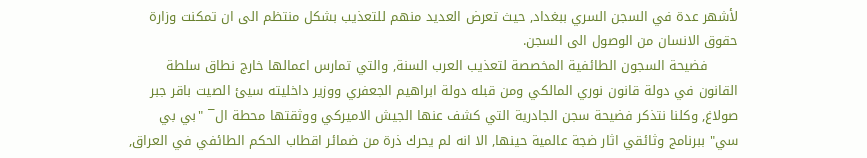لأشهر عدة في السجن السري ببغداد, حيث تعرض العديد منهم للتعذيب بشكل منتظم الى ان تمكنت وزارة حقوق الانسان من الوصول الى السجن.
       فضيحة السجون الطائفية المخصصة لتعذيب العرب السنة, والتي تمارس اعمالها خارج نطاق سلطة القانون في دولة قانون نوري المالكي ومن قبله دولة ابراهيم الجعفري ووزير داخليته سيئ الصيت باقر جبر صولاغ, وكلنا نتذكر فضيحة سجن الجادرية التي كشف عنها الجيش الاميركي ووثقتها محطة ال¯ "بي بي سي" ببرنامج وثائقي اثار ضجة عالمية حينها, الا انه لم يحرك ذرة من ضمائر اقطاب الحكم الطائفي في العراق,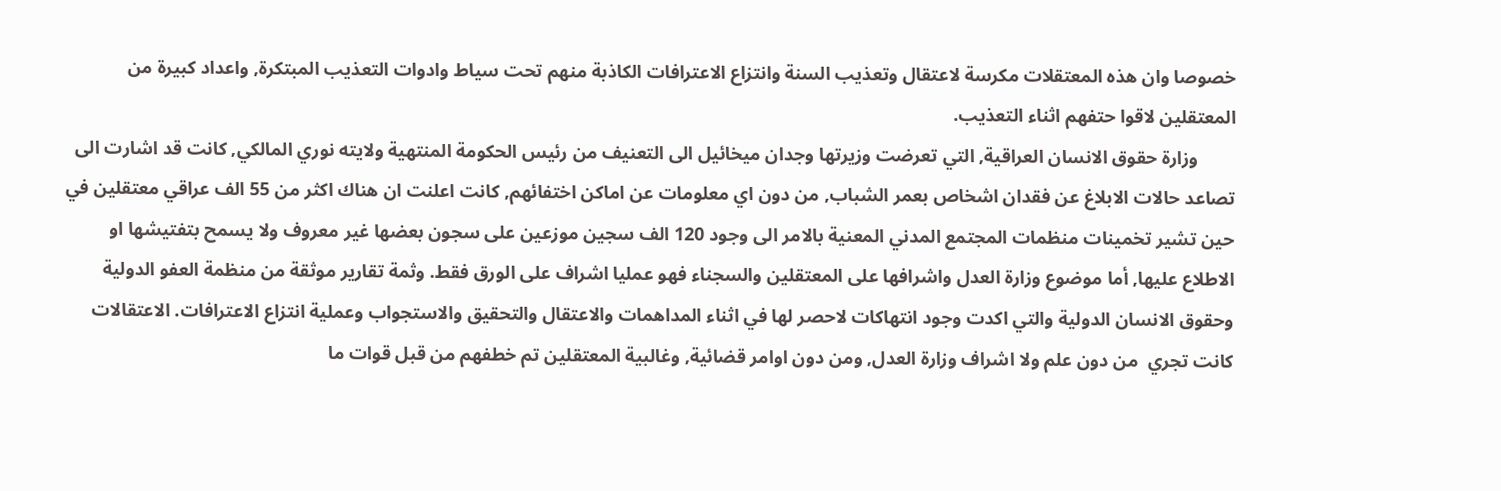خصوصا وان هذه المعتقلات مكرسة لاعتقال وتعذيب السنة وانتزاع الاعترافات الكاذبة منهم تحت سياط وادوات التعذيب المبتكرة, واعداد كبيرة من المعتقلين لاقوا حتفهم اثناء التعذيب.
        وزارة حقوق الانسان العراقية, التي تعرضت وزيرتها وجدان ميخائيل الى التعنيف من رئيس الحكومة المنتهية ولايته نوري المالكي, كانت قد اشارت الى تصاعد حالات الابلاغ عن فقدان اشخاص بعمر الشباب, من دون اي معلومات عن اماكن اختفائهم, كانت اعلنت ان هناك اكثر من 55 الف عراقي معتقلين في حين تشير تخمينات منظمات المجتمع المدني المعنية بالامر الى وجود 120 الف سجين موزعين على سجون بعضها غير معروف ولا يسمح بتفتيشها او الاطلاع عليها, أما موضوع وزارة العدل واشرافها على المعتقلين والسجناء فهو عمليا اشراف على الورق فقط. وثمة تقارير موثقة من منظمة العفو الدولية وحقوق الانسان الدولية والتي اكدت وجود انتهاكات لاحصر لها في اثناء المداهمات والاعتقال والتحقيق والاستجواب وعملية انتزاع الاعترافات. الاعتقالات كانت تجري  من دون علم ولا اشراف وزارة العدل, ومن دون اوامر قضائية, وغالبية المعتقلين تم خطفهم من قبل قوات ما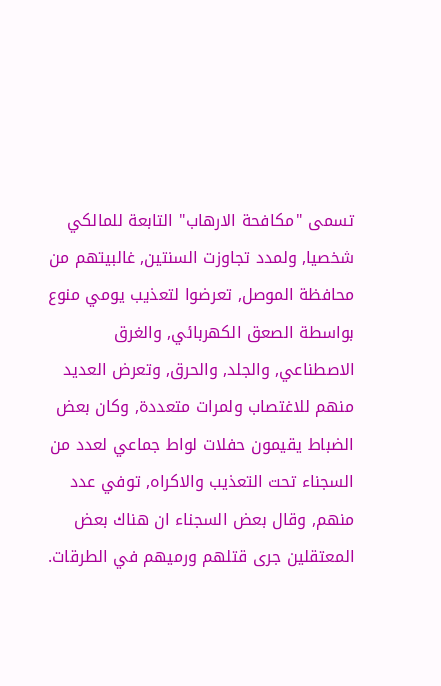تسمى "مكافحة الارهاب" التابعة للمالكي شخصيا, ولمدد تجاوزت السنتين, غالبيتهم من محافظة الموصل, تعرضوا لتعذيب يومي منوع بواسطة الصعق الكهربائي, والغرق الاصطناعي, والجلد, والحرق, وتعرض العديد منهم للاغتصاب ولمرات متعددة, وكان بعض الضباط يقيمون حفلات لواط جماعي لعدد من السجناء تحت التعذيب والاكراه, توفي عدد منهم, وقال بعض السجناء ان هناك بعض المعتقلين جرى قتلهم ورميهم في الطرقات.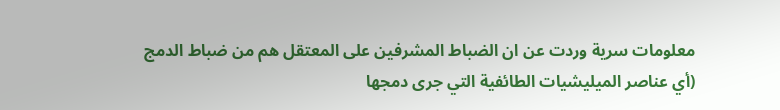معلومات سرية وردت عن ان الضباط المشرفين على المعتقل هم من ضباط الدمج (أي عناصر الميليشيات الطائفية التي جرى دمجها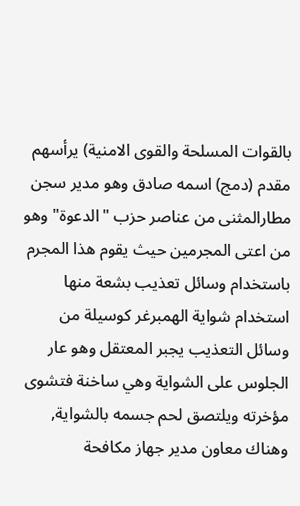بالقوات المسلحة والقوى الامنية) يرأسهم مقدم (دمج) اسمه صادق وهو مدير سجن مطارالمثنى من عناصر حزب "الدعوة" وهو من اعتى المجرمين حيث يقوم هذا المجرم باستخدام وسائل تعذيب بشعة منها استخدام شواية الهمبرغر كوسيلة من وسائل التعذيب يجبر المعتقل وهو عار الجلوس على الشواية وهي ساخنة فتشوى مؤخرته ويلتصق لحم جسمه بالشواية, وهناك معاون مدير جهاز مكافحة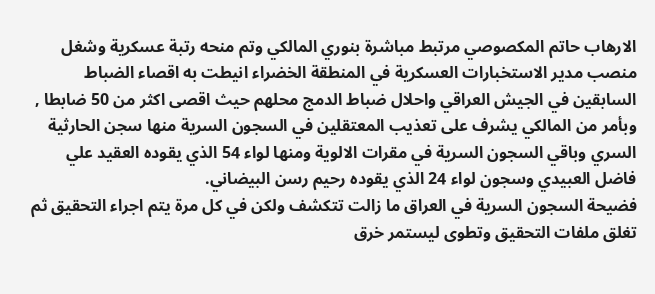الارهاب حاتم المكصوصي مرتبط مباشرة بنوري المالكي وتم منحه رتبة عسكرية وشغل منصب مدير الاستخبارات العسكرية في المنطقة الخضراء انيطت به اقصاء الضباط السابقين في الجيش العراقي واحلال ضباط الدمج محلهم حيث اقصى اكثر من 50 ضابطا ,  وبأمر من المالكي يشرف على تعذيب المعتقلين في السجون السرية منها سجن الحارثية السري وباقي السجون السرية في مقرات الالوية ومنها لواء 54 الذي يقوده العقيد علي فاضل العبيدي وسجون لواء 24 الذي يقوده رحيم رسن البيضاني.
فضيحة السجون السرية في العراق ما زالت تتكشف ولكن في كل مرة يتم اجراء التحقيق ثم تغلق ملفات التحقيق وتطوى ليستمر خرق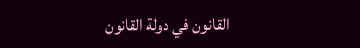القانون في دولة القانون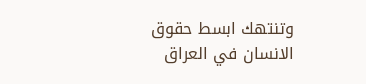وتنتهك ابسط حقوق الانسان في العراق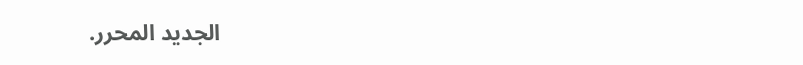الجديد المحرر.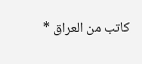كاتب من العراق *